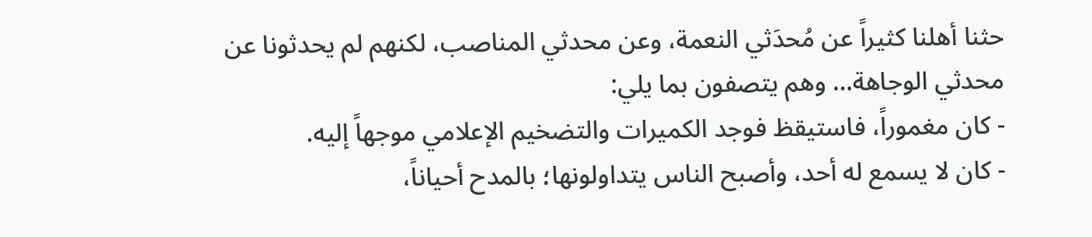حثنا أهلنا كثيراً عن مُحدَثي النعمة، وعن محدثي المناصب، لكنهم لم يحدثونا عن محدثي الوجاهة… وهم يتصفون بما يلي:
- كان مغموراً، فاستيقظ فوجد الكميرات والتضخيم الإعلامي موجهاً إليه.
- كان لا يسمع له أحد، وأصبح الناس يتداولونها؛ بالمدح أحياناً،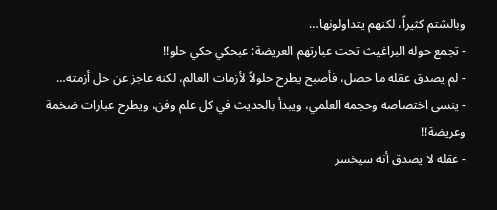وبالشتم كثيراً، لكنهم يتداولونها…
- تجمع حوله البراغيث تحت عبارتهم العريضة: عبحكي حكي حلو!!
- لم يصدق عقله ما حصل، فأصبح يطرح حلولاً لأزمات العالم، لكنه عاجز عن حل أزمته…
- ينسى اختصاصه وحجمه العلمي، ويبدأ بالحديث في كل علم وفن، ويطرح عبارات ضخمة وعريضة!!
- عقله لا يصدق أنه سيخسر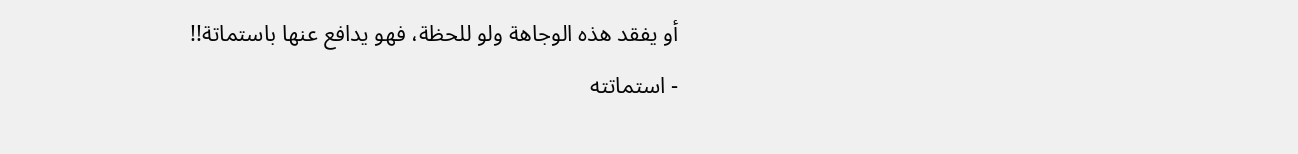أو يفقد هذه الوجاهة ولو للحظة، فهو يدافع عنها باستماتة!!
- استماتته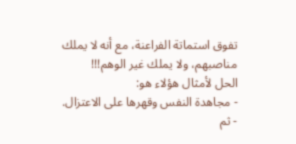تفوق استماتة الفراعنة، مع أنه لا يملك مناصبهم، ولا يملك غير الوهم!!!
الحل لأمثال هؤلاء هو:
- مجاهدة النفس وقهرها على الاعتزال.
- ثم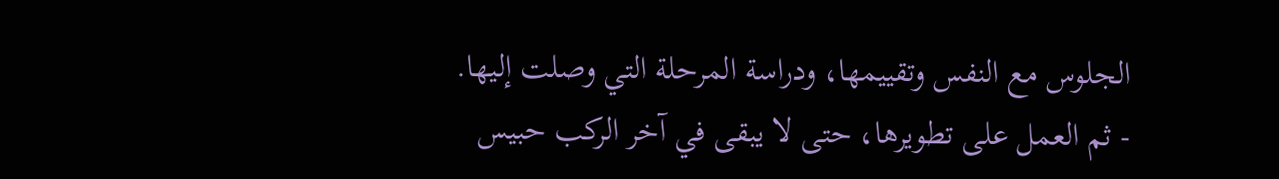الجلوس مع النفس وتقييمها، ودراسة المرحلة التي وصلت إليها.
- ثم العمل على تطويرها، حتى لا يبقى في آخر الركب حبيس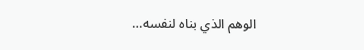الوهم الذي بناه لنفسه…